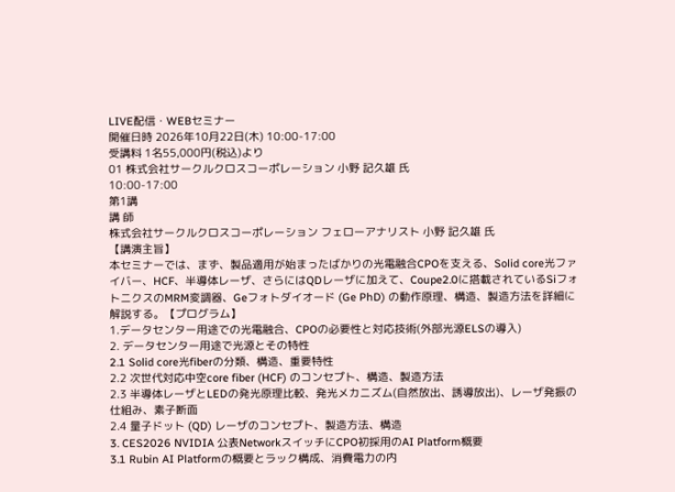LIVE配信・WEBセミナー
開催日時 2026年10月22日(木) 10:00-17:00
受講料 1名55,000円(税込)より
01 株式会社サークルクロスコーポレーション 小野 記久雄 氏
10:00-17:00
第1講
講 師
株式会社サークルクロスコーポレーション フェローアナリスト 小野 記久雄 氏
【講演主旨】
本セミナーでは、まず、製品適用が始まったばかりの光電融合CPOを支える、Solid core光ファイバー、HCF、半導体レーザ、さらにはQDレーザに加えて、Coupe2.0に搭載されているSiフォトニクスのMRM変調器、Geフォトダイオード (Ge PhD) の動作原理、構造、製造方法を詳細に解説する。【プログラム】
1.データセンター用途での光電融合、CPOの必要性と対応技術(外部光源ELSの導入)
2. データセンター用途で光源とその特性
2.1 Solid core光fiberの分類、構造、重要特性
2.2 次世代対応中空core fiber (HCF) のコンセプト、構造、製造方法
2.3 半導体レーザとLEDの発光原理比較、発光メカニズム(自然放出、誘導放出)、レーザ発振の仕組み、素子断面
2.4 量子ドット (QD) レーザのコンセプト、製造方法、構造
3. CES2026 NVIDIA 公表NetworkスイッチにCPO初採用のAI Platform概要
3.1 Rubin AI Platformの概要とラック構成、消費電力の内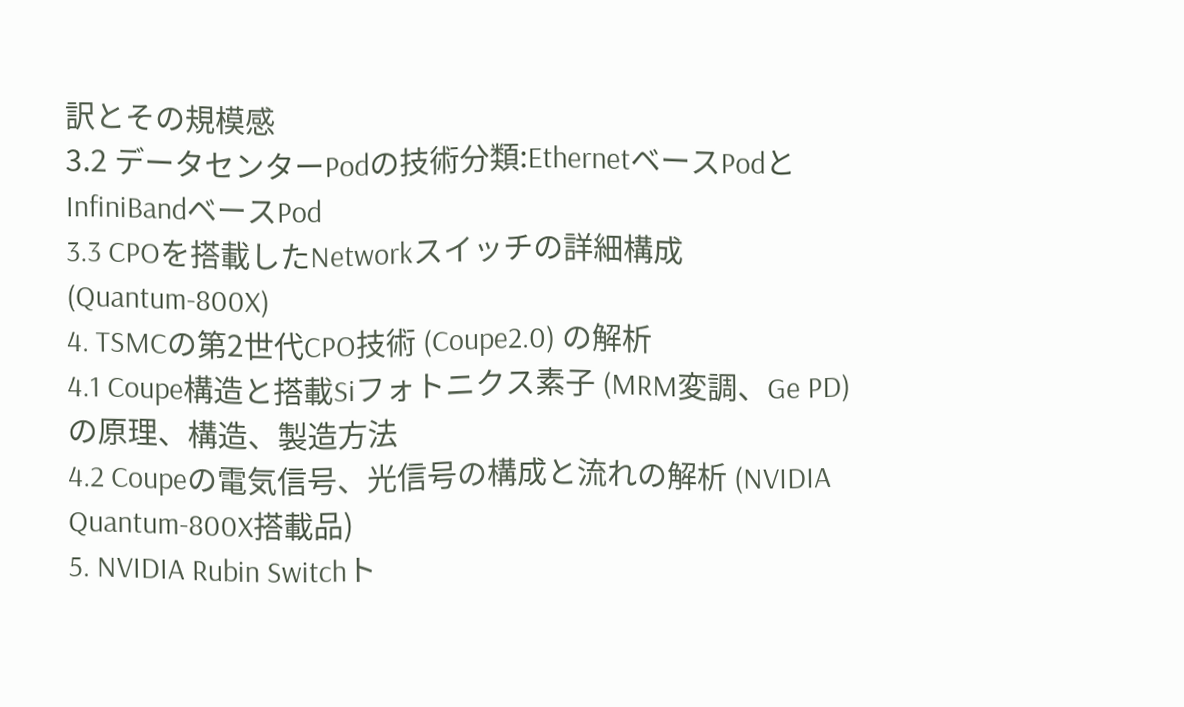訳とその規模感
3.2 データセンターPodの技術分類:EthernetベースPodとInfiniBandベースPod
3.3 CPOを搭載したNetworkスイッチの詳細構成 (Quantum-800X)
4. TSMCの第2世代CPO技術 (Coupe2.0) の解析
4.1 Coupe構造と搭載Siフォトニクス素子 (MRM変調、Ge PD) の原理、構造、製造方法
4.2 Coupeの電気信号、光信号の構成と流れの解析 (NVIDIA Quantum-800X搭載品)
5. NVIDIA Rubin Switchト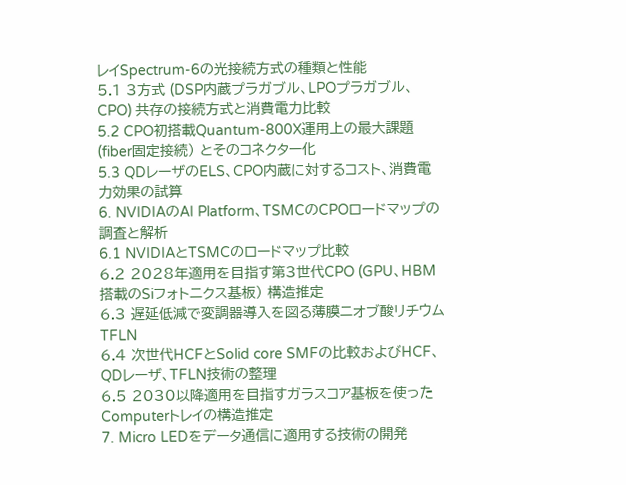レイSpectrum-6の光接続方式の種類と性能
5.1 3方式 (DSP内蔵プラガブル、LPOプラガブル、CPO) 共存の接続方式と消費電力比較
5.2 CPO初搭載Quantum-800X運用上の最大課題 (fiber固定接続) とそのコネクター化
5.3 QDレーザのELS、CPO内蔵に対するコスト、消費電力効果の試算
6. NVIDIAのAI Platform、TSMCのCPOロードマップの調査と解析
6.1 NVIDIAとTSMCのロードマップ比較
6.2 2028年適用を目指す第3世代CPO (GPU、HBM搭載のSiフォトニクス基板) 構造推定
6.3 遅延低減で変調器導入を図る薄膜ニオブ酸リチウムTFLN
6.4 次世代HCFとSolid core SMFの比較およびHCF、QDレーザ、TFLN技術の整理
6.5 2030以降適用を目指すガラスコア基板を使ったComputerトレイの構造推定
7. Micro LEDをデータ通信に適用する技術の開発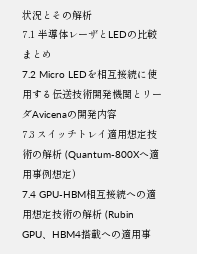状況とその解析
7.1 半導体レーザとLEDの比較まとめ
7.2 Micro LEDを相互接続に使用する伝送技術開発機関とリーダAvicenaの開発内容
7.3 スイッチトレイ適用想定技術の解析 (Quantum-800Xへ適用事例想定)
7.4 GPU-HBM相互接続への適用想定技術の解析 (Rubin GPU、HBM4搭載への適用事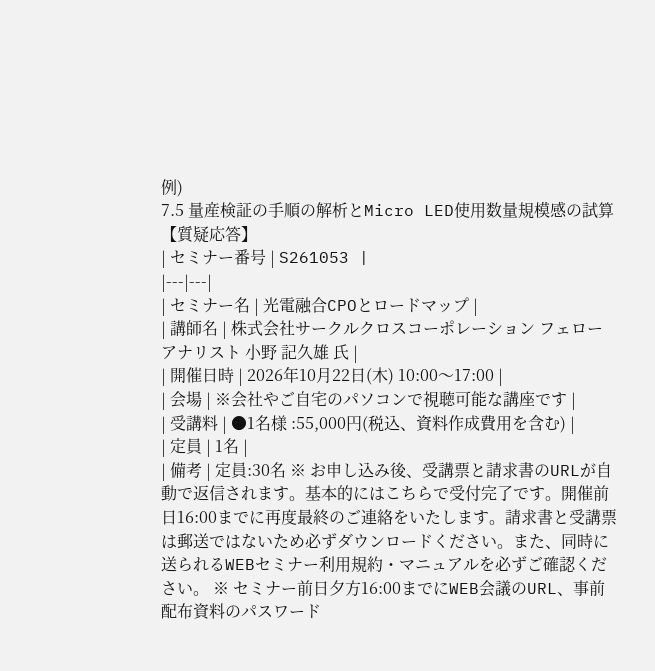例)
7.5 量産検証の手順の解析とMicro LED使用数量規模感の試算
【質疑応答】
| セミナー番号 | S261053 |
|---|---|
| セミナー名 | 光電融合CPOとロードマップ |
| 講師名 | 株式会社サークルクロスコーポレーション フェローアナリスト 小野 記久雄 氏 |
| 開催日時 | 2026年10月22日(木) 10:00〜17:00 |
| 会場 | ※会社やご自宅のパソコンで視聴可能な講座です |
| 受講料 | ●1名様 :55,000円(税込、資料作成費用を含む) |
| 定員 | 1名 |
| 備考 | 定員:30名 ※ お申し込み後、受講票と請求書のURLが自動で返信されます。基本的にはこちらで受付完了です。開催前日16:00までに再度最終のご連絡をいたします。請求書と受講票は郵送ではないため必ずダウンロードください。また、同時に送られるWEBセミナー利用規約・マニュアルを必ずご確認ください。 ※ セミナー前日夕方16:00までにWEB会議のURL、事前配布資料のパスワード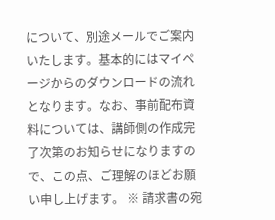について、別途メールでご案内いたします。基本的にはマイページからのダウンロードの流れとなります。なお、事前配布資料については、講師側の作成完了次第のお知らせになりますので、この点、ご理解のほどお願い申し上げます。 ※ 請求書の宛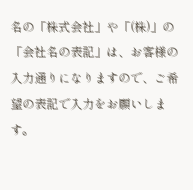名の「株式会社」や「(株)」の「会社名の表記」は、お客様の入力通りになりますので、ご希望の表記で入力をお願いします。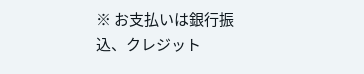※ お支払いは銀行振込、クレジット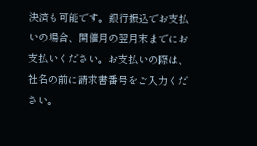決済も可能です。銀行振込でお支払いの場合、開催月の翌月末までにお支払いください。お支払いの際は、社名の前に請求書番号をご入力ください。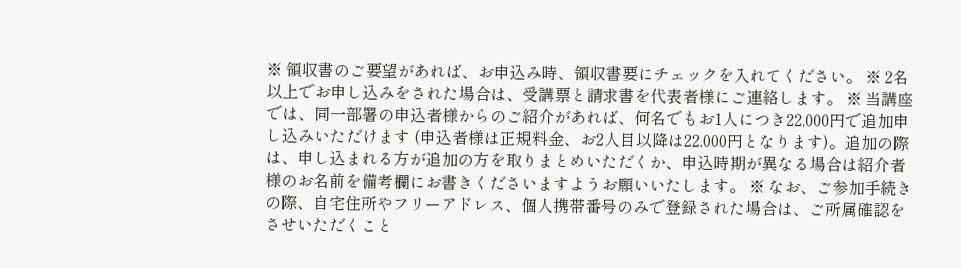※ 領収書のご要望があれば、お申込み時、領収書要にチェックを入れてください。 ※ 2名以上でお申し込みをされた場合は、受講票と請求書を代表者様にご連絡します。 ※ 当講座では、同一部署の申込者様からのご紹介があれば、何名でもお1人につき22,000円で追加申し込みいただけます (申込者様は正規料金、お2人目以降は22,000円となります)。追加の際は、申し込まれる方が追加の方を取りまとめいただくか、申込時期が異なる場合は紹介者様のお名前を備考欄にお書きくださいますようお願いいたします。 ※ なお、ご参加手続きの際、自宅住所やフリーアドレス、個人携帯番号のみで登録された場合は、ご所属確認をさせいただくこと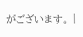がございます。 |